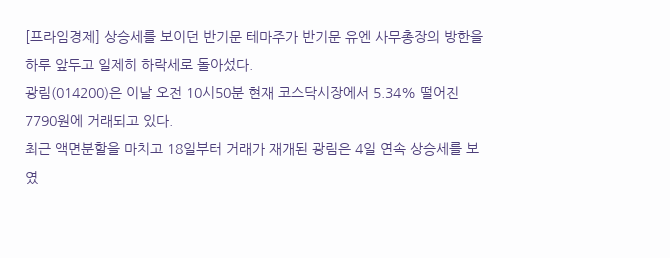[프라임경제] 상승세를 보이던 반기문 테마주가 반기문 유엔 사무총장의 방한을 하루 앞두고 일제히 하락세로 돌아섰다.
광림(014200)은 이날 오전 10시50분 현재 코스닥시장에서 5.34% 떨어진 7790원에 거래되고 있다.
최근 액면분할을 마치고 18일부터 거래가 재개된 광림은 4일 연속 상승세를 보였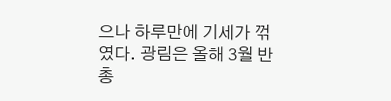으나 하루만에 기세가 꺾였다. 광림은 올해 3월 반 총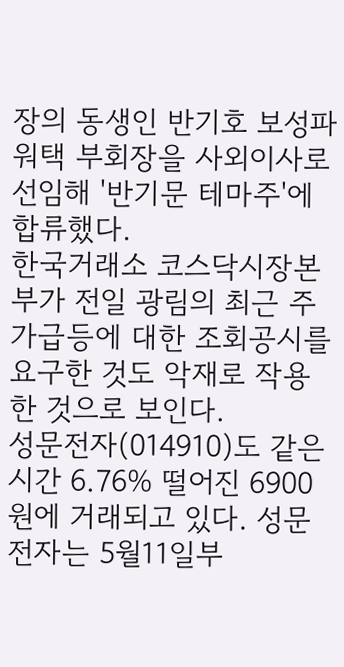장의 동생인 반기호 보성파워택 부회장을 사외이사로 선임해 '반기문 테마주'에 합류했다.
한국거래소 코스닥시장본부가 전일 광림의 최근 주가급등에 대한 조회공시를 요구한 것도 악재로 작용한 것으로 보인다.
성문전자(014910)도 같은 시간 6.76% 떨어진 6900원에 거래되고 있다. 성문전자는 5월11일부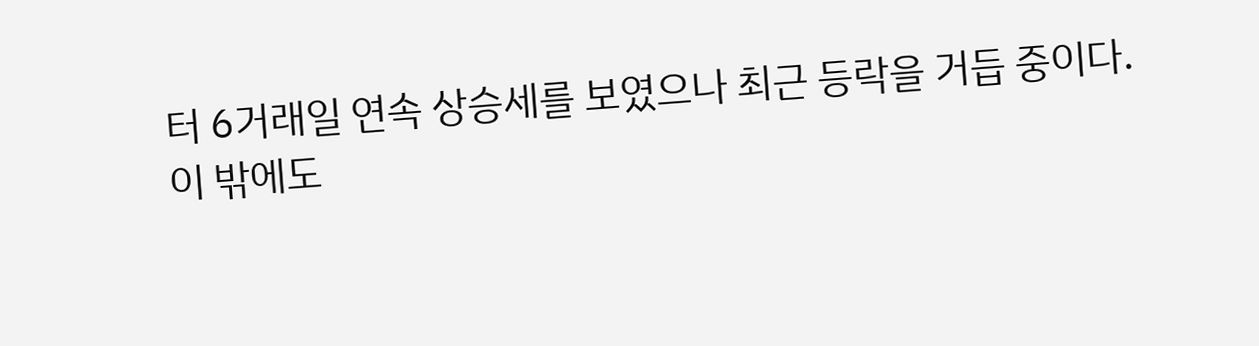터 6거래일 연속 상승세를 보였으나 최근 등락을 거듭 중이다.
이 밖에도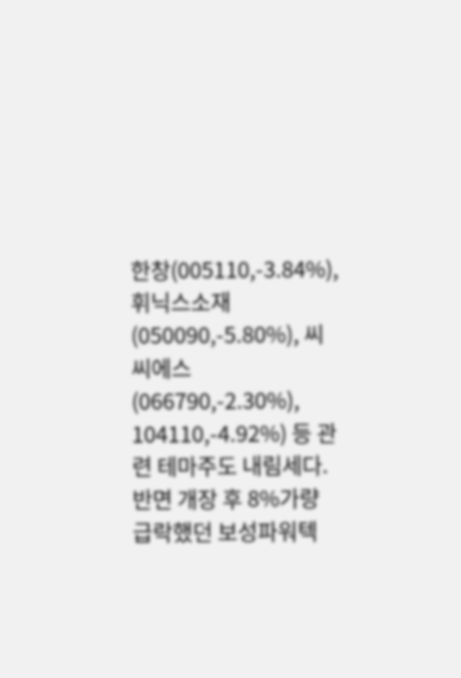한창(005110,-3.84%), 휘닉스소재(050090,-5.80%), 씨씨에스(066790,-2.30%), 104110,-4.92%) 등 관련 테마주도 내림세다.
반면 개장 후 8%가량 급락했던 보성파워텍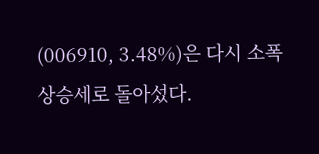(006910, 3.48%)은 다시 소폭 상승세로 돌아섰다.